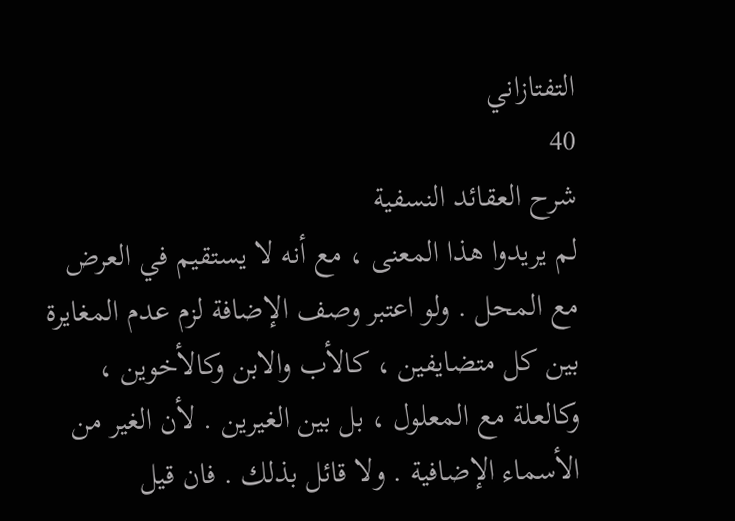التفتازاني
40
شرح العقائد النسفية
لم يريدوا هذا المعنى ، مع أنه لا يستقيم في العرض مع المحل . ولو اعتبر وصف الإضافة لزم عدم المغايرة بين كل متضايفين ، كالأب والابن وكالأخوين ، وكالعلة مع المعلول ، بل بين الغيرين . لأن الغير من الأسماء الإضافية . ولا قائل بذلك . فان قيل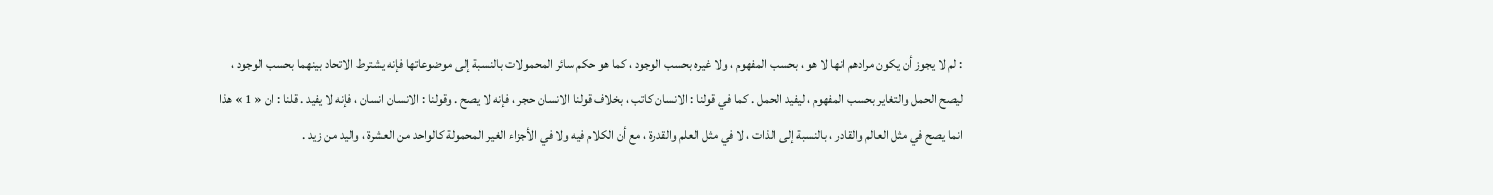: لم لا يجوز أن يكون مرادهم انها لا هو ، بحسب المفهوم ، ولا غيره بحسب الوجود ، كما هو حكم سائر المحمولات بالنسبة إلى موضوعاتها فإنه يشترط الاتحاد بينهما بحسب الوجود ، ليصح الحمل والتغاير بحسب المفهوم ، ليفيد الحمل . كما في قولنا : الانسان كاتب ، بخلاف قولنا الانسان حجر ، فإنه لا يصح . وقولنا : الانسان انسان ، فإنه لا يفيد . قلنا : ان « 1 » هذا انما يصح في مثل العالم والقادر ، بالنسبة إلى الذات ، لا في مثل العلم والقدرة ، مع أن الكلام فيه ولا في الأجزاء الغير المحمولة كالواحد من العشرة ، واليد من زيد .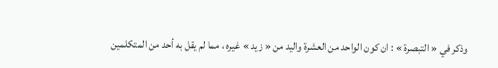وذكر في « التبصرة » : ان كون الواحد من العشرة واليد من « زيد » غيره ، مما لم يقل به أحد من المتكلمين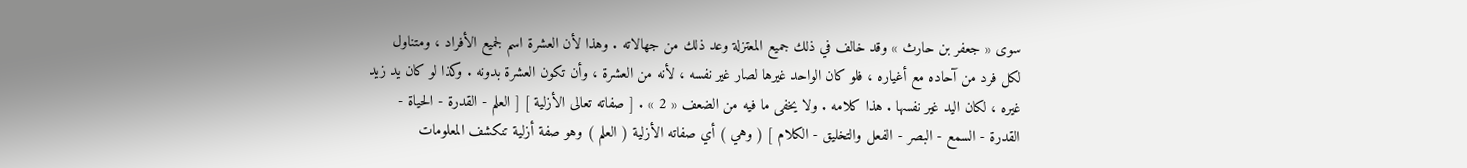سوى « جعفر بن حارث » وقد خالف في ذلك جميع المعتزلة وعد ذلك من جهالاته . وهذا لأن العشرة اسم لجميع الأفراد ، ومتناول لكل فرد من آحاده مع أغياره ، فلو كان الواحد غيرها لصار غير نفسه ، لأنه من العشرة ، وأن تكون العشرة بدونه . وكذا لو كان يد زيد غيره ، لكان اليد غير نفسها . هذا كلامه . ولا يخفى ما فيه من الضعف « 2 » . [ صفاته تعالى الأزلية ] [ العلم - القدرة - الحياة - القدرة - السمع - البصر - الفعل والتخليق - الكلام ] ( وهي ) أي صفاته الأزلية ( العلم ) وهو صفة أزلية تنكشف المعلومات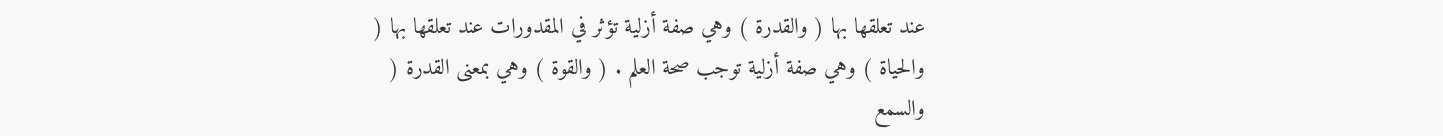عند تعلقها بها ( والقدرة ) وهي صفة أزلية تؤثر في المقدورات عند تعلقها بها ( والحياة ) وهي صفة أزلية توجب صحة العلم . ( والقوة ) وهي بمعنى القدرة ( والسمع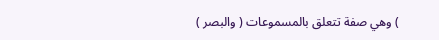) وهي صفة تتعلق بالمسموعات ( والبصر )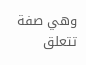وهي صفة تتعلق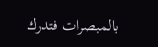بالمبصرات فتدرك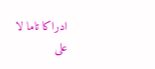ادراكا تاما لا على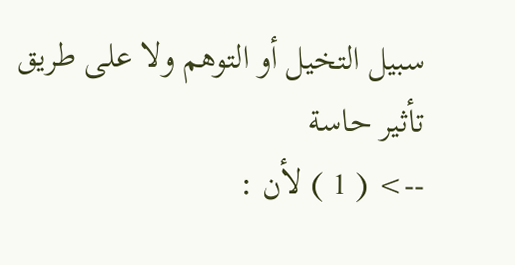سبيل التخيل أو التوهم ولا على طريق تأثير حاسة
--> ( 1 ) لأن :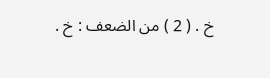خ . ( 2 ) من الضعف : خ .